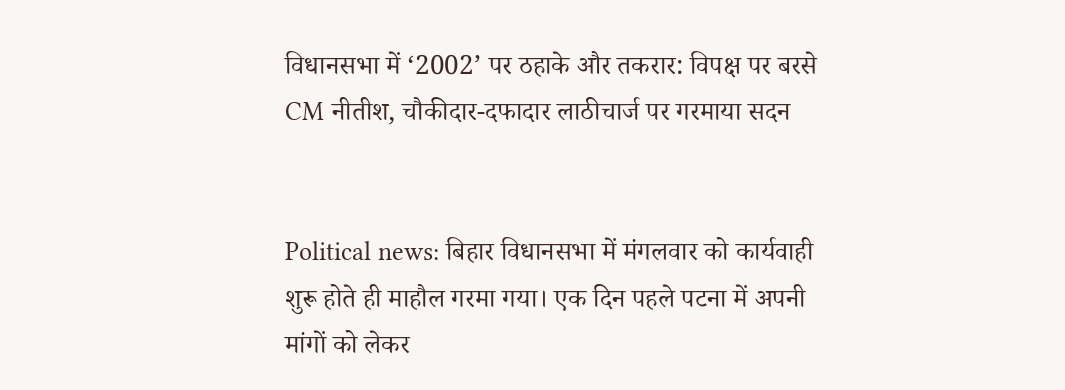विधानसभा में ‘2002’ पर ठहाके और तकरार: विपक्ष पर बरसे CM नीतीश, चौकीदार-दफादार लाठीचार्ज पर गरमाया सदन


Political news: बिहार विधानसभा में मंगलवार को कार्यवाही शुरू होते ही माहौल गरमा गया। एक दिन पहले पटना में अपनी मांगों को लेकर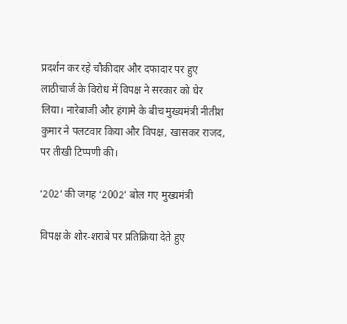प्रदर्शन कर रहे चौकीदार और दफादार पर हुए लाठीचार्ज के विरोध में विपक्ष ने सरकार को घेर लिया। नारेबाजी और हंगामे के बीच मुख्यमंत्री नीतीश कुमार ने पलटवार किया और विपक्ष, खासकर राजद, पर तीखी टिप्पणी की।

‘202’ की जगह ‘2002’ बोल गए मुख्यमंत्री

विपक्ष के शोर-शराबे पर प्रतिक्रिया देते हुए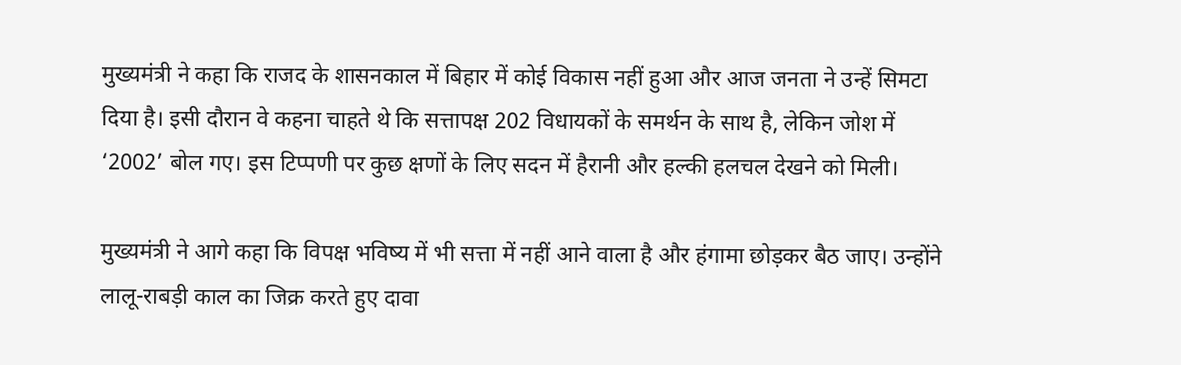मुख्यमंत्री ने कहा कि राजद के शासनकाल में बिहार में कोई विकास नहीं हुआ और आज जनता ने उन्हें सिमटा दिया है। इसी दौरान वे कहना चाहते थे कि सत्तापक्ष 202 विधायकों के समर्थन के साथ है, लेकिन जोश में ‘2002’ बोल गए। इस टिप्पणी पर कुछ क्षणों के लिए सदन में हैरानी और हल्की हलचल देखने को मिली।

मुख्यमंत्री ने आगे कहा कि विपक्ष भविष्य में भी सत्ता में नहीं आने वाला है और हंगामा छोड़कर बैठ जाए। उन्होंने लालू-राबड़ी काल का जिक्र करते हुए दावा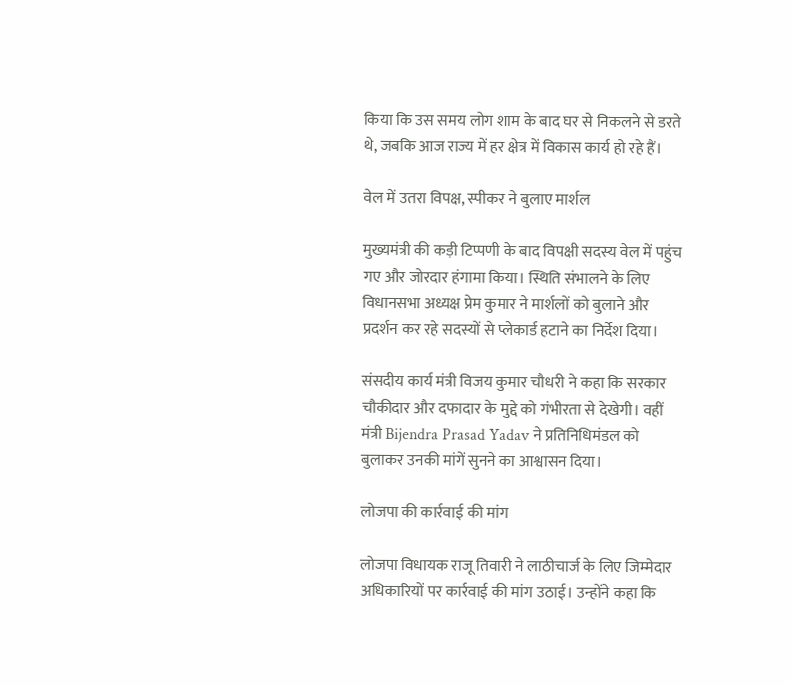किया कि उस समय लोग शाम के बाद घर से निकलने से डरते थे, जबकि आज राज्य में हर क्षेत्र में विकास कार्य हो रहे हैं।

वेल में उतरा विपक्ष, स्पीकर ने बुलाए मार्शल

मुख्यमंत्री की कड़ी टिप्पणी के बाद विपक्षी सदस्य वेल में पहुंच गए और जोरदार हंगामा किया। स्थिति संभालने के लिए विधानसभा अध्यक्ष प्रेम कुमार ने मार्शलों को बुलाने और प्रदर्शन कर रहे सदस्यों से प्लेकार्ड हटाने का निर्देश दिया।

संसदीय कार्य मंत्री विजय कुमार चौधरी ने कहा कि सरकार चौकीदार और दफादार के मुद्दे को गंभीरता से देखेगी। वहीं मंत्री Bijendra Prasad Yadav ने प्रतिनिधिमंडल को बुलाकर उनकी मांगें सुनने का आश्वासन दिया।

लोजपा की कार्रवाई की मांग

लोजपा विधायक राजू तिवारी ने लाठीचार्ज के लिए जिम्मेदार अधिकारियों पर कार्रवाई की मांग उठाई। उन्होंने कहा कि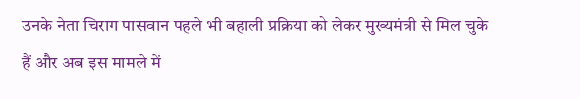उनके नेता चिराग पासवान पहले भी बहाली प्रक्रिया को लेकर मुख्यमंत्री से मिल चुके हैं और अब इस मामले में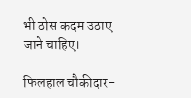भी ठोस कदम उठाए जाने चाहिए।

फिलहाल चौकीदार-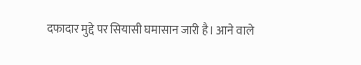दफादार मुद्दे पर सियासी घमासान जारी है। आने वाले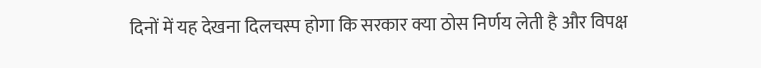दिनों में यह देखना दिलचस्प होगा कि सरकार क्या ठोस निर्णय लेती है और विपक्ष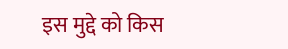इस मुद्दे को किस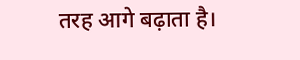तरह आगे बढ़ाता है।